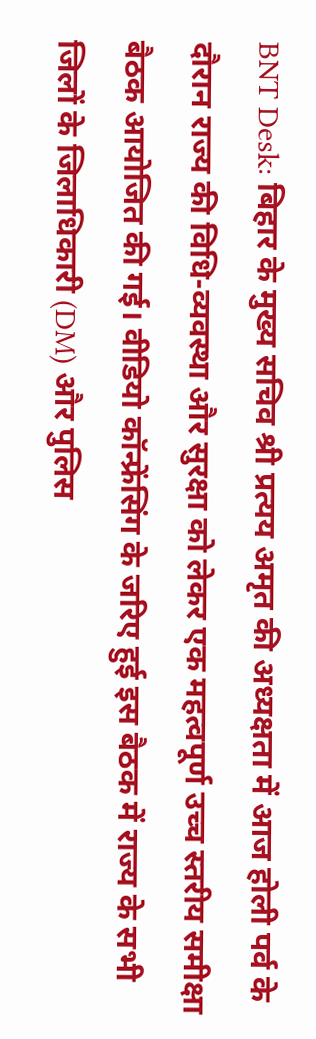BNT Desk: बिहार के मुख्य सचिव श्री प्रत्यय अमृत की अध्यक्षता में आज होली पर्व के दौरान राज्य की विधि-व्यवस्था और सुरक्षा को लेकर एक महत्वपूर्ण उच्च स्तरीय समीक्षा बैठक आयोजित की गई। वीडियो कॉन्फ्रेंसिंग के जरिए हुई इस बैठक में राज्य के सभी जिलों के जिलाधिकारी (DM) और पुलिस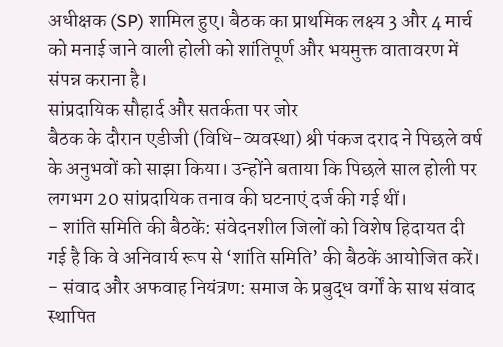अधीक्षक (SP) शामिल हुए। बैठक का प्राथमिक लक्ष्य 3 और 4 मार्च को मनाई जाने वाली होली को शांतिपूर्ण और भयमुक्त वातावरण में संपन्न कराना है।
सांप्रदायिक सौहार्द और सतर्कता पर जोर
बैठक के दौरान एडीजी (विधि-व्यवस्था) श्री पंकज दराद ने पिछले वर्ष के अनुभवों को साझा किया। उन्होंने बताया कि पिछले साल होली पर लगभग 20 सांप्रदायिक तनाव की घटनाएं दर्ज की गई थीं।
- शांति समिति की बैठकें: संवेदनशील जिलों को विशेष हिदायत दी गई है कि वे अनिवार्य रूप से ‘शांति समिति’ की बैठकें आयोजित करें।
- संवाद और अफवाह नियंत्रण: समाज के प्रबुद्ध वर्गों के साथ संवाद स्थापित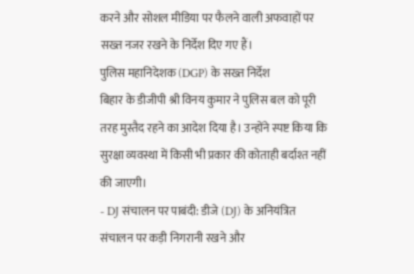करने और सोशल मीडिया पर फैलने वाली अफवाहों पर सख्त नजर रखने के निर्देश दिए गए हैं।
पुलिस महानिदेशक (DGP) के सख्त निर्देश
बिहार के डीजीपी श्री विनय कुमार ने पुलिस बल को पूरी तरह मुस्तैद रहने का आदेश दिया है। उन्होंने स्पष्ट किया कि सुरक्षा व्यवस्था में किसी भी प्रकार की कोताही बर्दाश्त नहीं की जाएगी।
- DJ संचालन पर पाबंदी: डीजे (DJ) के अनियंत्रित संचालन पर कड़ी निगरानी रखने और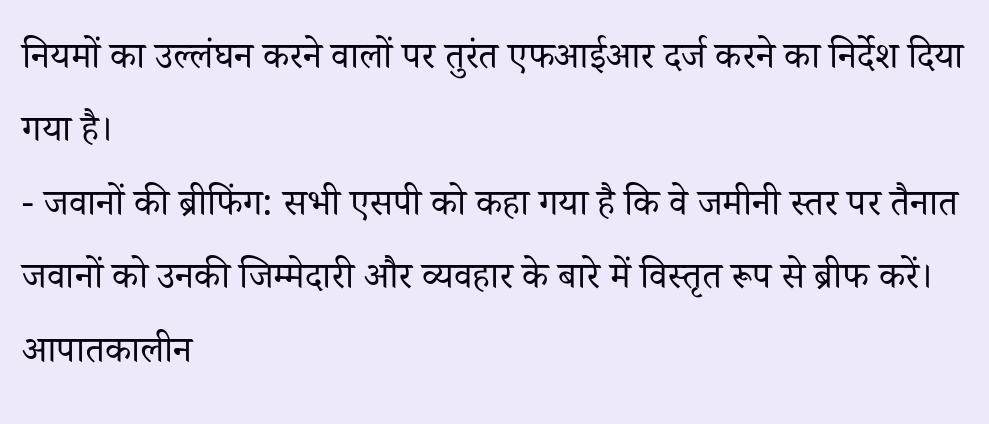नियमों का उल्लंघन करने वालों पर तुरंत एफआईआर दर्ज करने का निर्देश दिया गया है।
- जवानों की ब्रीफिंग: सभी एसपी को कहा गया है कि वे जमीनी स्तर पर तैनात जवानों को उनकी जिम्मेदारी और व्यवहार के बारे में विस्तृत रूप से ब्रीफ करें।
आपातकालीन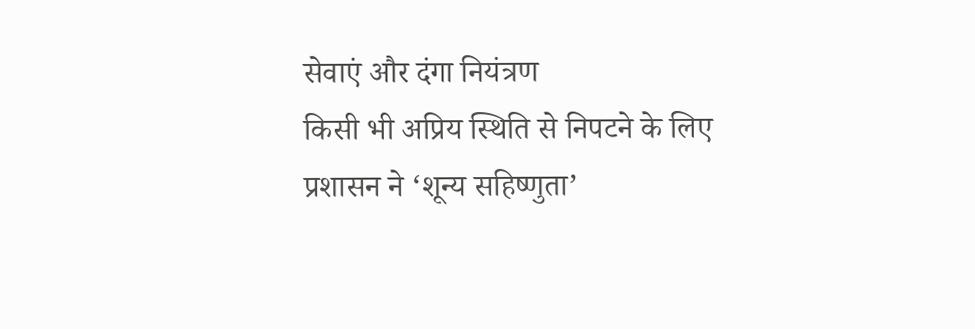सेवाएं और दंगा नियंत्रण
किसी भी अप्रिय स्थिति से निपटने के लिए प्रशासन ने ‘शून्य सहिष्णुता’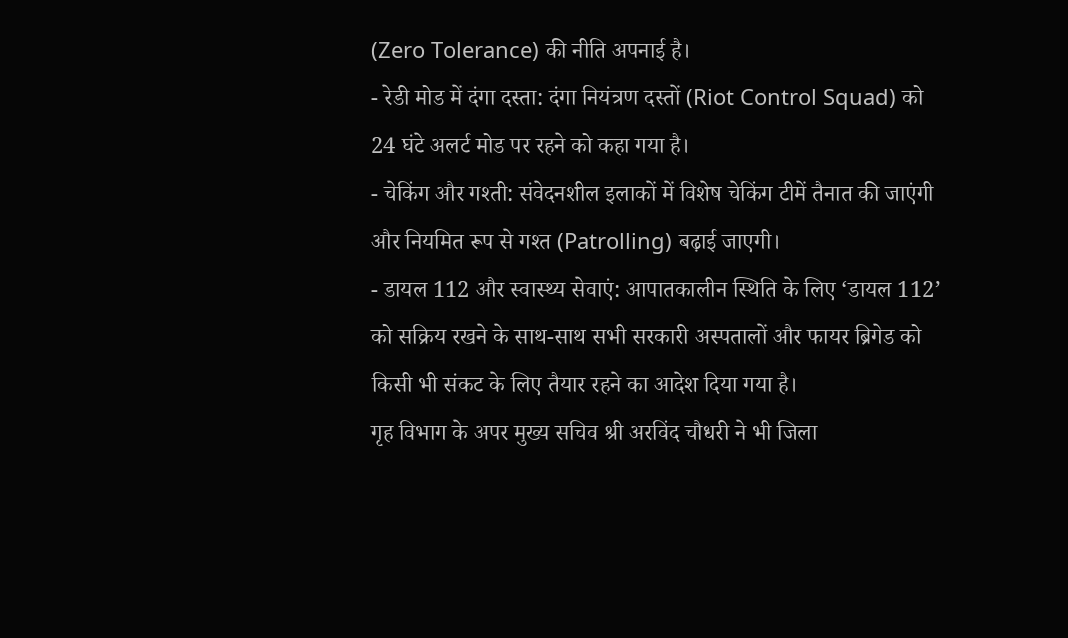(Zero Tolerance) की नीति अपनाई है।
- रेडी मोड में दंगा दस्ता: दंगा नियंत्रण दस्तों (Riot Control Squad) को 24 घंटे अलर्ट मोड पर रहने को कहा गया है।
- चेकिंग और गश्ती: संवेदनशील इलाकों में विशेष चेकिंग टीमें तैनात की जाएंगी और नियमित रूप से गश्त (Patrolling) बढ़ाई जाएगी।
- डायल 112 और स्वास्थ्य सेवाएं: आपातकालीन स्थिति के लिए ‘डायल 112’ को सक्रिय रखने के साथ-साथ सभी सरकारी अस्पतालों और फायर ब्रिगेड को किसी भी संकट के लिए तैयार रहने का आदेश दिया गया है।
गृह विभाग के अपर मुख्य सचिव श्री अरविंद चौधरी ने भी जिला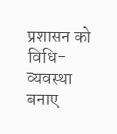प्रशासन को विधि-व्यवस्था बनाए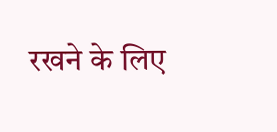रखने के लिए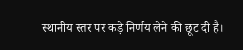स्थानीय स्तर पर कड़े निर्णय लेने की छूट दी है।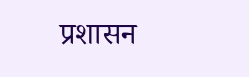प्रशासन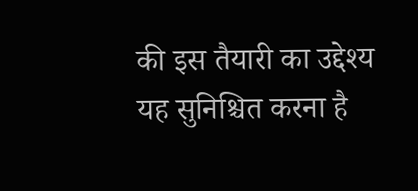की इस तैयारी का उद्देश्य यह सुनिश्चित करना है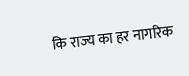कि राज्य का हर नागरिक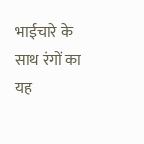भाईचारे के साथ रंगों का यह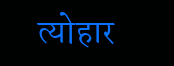त्योहार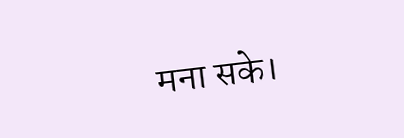मना सके।